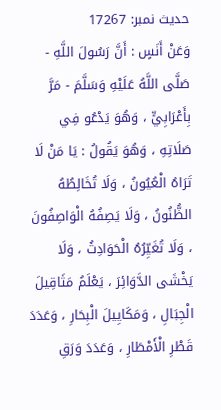حدیث نمبر: 17267
وَعَنْ أَنَسٍ : أَنَّ رَسُولَ اللَّهِ - صَلَّى اللَّهُ عَلَيْهِ وَسَلَّمَ - مَرَّ بِأَعْرَابِيٍّ ، وَهُوَ يَدْعُو فِي صَلَاتِهِ ، وَهُوَ يَقُولُ : يَا مَنْ لَا تَرَاهُ الْعُيُونُ ، وَلَا تُخَالِطُهُ الظُّنُونُ ، وَلَا يَصِفُهُ الْوَاصِفُونَ ، وَلَا تُغَيِّرُهُ الْحَوَادِثُ ، وَلَا يَخْشَى الدَّوَائِرَ ، يَعْلَمُ مَثَاقِيلَ الْجِبَالِ ، وَمَكَايِيلَ الْبِحَارِ ، وَعَدَدَ قَطْرِ الْأَمْطَارِ ، وَعَدَدَ وَرَقِ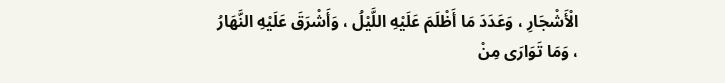الْأَشْجَارِ ، وَعَدَدَ مَا أَظْلَمَ عَلَيْهِ اللَّيْلُ ، وَأَشْرَقَ عَلَيْهِ النَّهَارُ ، وَمَا تَوَارَى مِنْ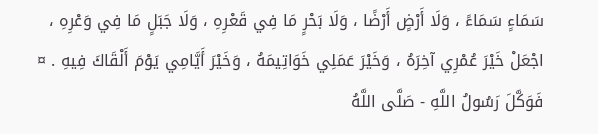سَمَاءٍ سَمَاءً ، وَلَا أَرْضٍ أَرْضًا ، وَلَا بَحْرٍ مَا فِي قَعْرِهِ ، وَلَا جَبَلٍ مَا فِي وَعْرِهِ ، اجْعَلْ خَيْرَ عُمْرِي آخِرَهُ ، وَخَيْرَ عَمَلِي خَوَاتِيمَهُ ، وَخَيْرَ أَيَّامِي يَوْمَ أَلْقَاكَ فِيهِ . ¤ فَوَكَّلَ رَسُولُ اللَّهِ - صَلَّى اللَّهُ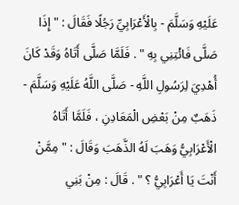عَلَيْهِ وَسَلَّمَ - بِالْأَعْرَابِيِّ رَجُلًا فَقَالَ : " إِذَا صَلَّى فَائْتِنِي بِهِ " . فَلَمَّا صَلَّى أَتَاهُ وَقَدْ كَانَ أُهْدِيَ لِرَسُولِ اللَّهِ - صَلَّى اللَّهُ عَلَيْهِ وَسَلَّمَ - ذَهَبٌ مِنْ بَعْضِ الْمَعَادِنِ ، فَلَمَّا أَتَاهُ الْأَعْرَابِيُّ وَهَبَ لَهُ الذَّهَبَ وَقَالَ : " مِمَّنْ أَنْتَ يَا أَعْرَابِيُّ ؟ " . قَالَ : مِنْ بَنِي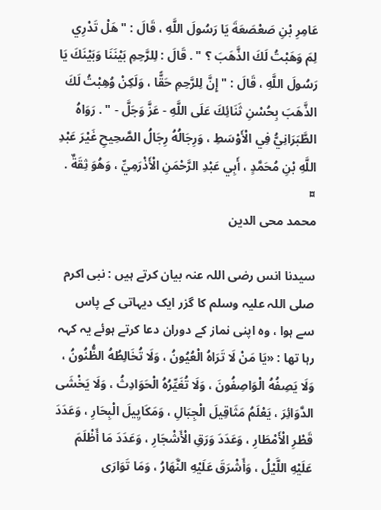عَامِرِ بْنِ صَعْصَعَةَ يَا رَسُولَ اللَّهِ ، قَالَ : " هَلْ تَدْرِي لِمَ وَهَبْتُ لَكَ الذَّهَبَ ؟ " . قَالَ : لِلرَّحِمِ بَيْنَنَا وَبَيْنَكَ يَا رَسُولَ اللَّهِ ، قَالَ : " إِنَّ لِلرَّحِمِ حَقًّا ، وَلَكِنْ وُهِبْتُ لَكَ الذَّهَبَ بِحُسْنِ ثَنَائِكَ عَلَى اللَّهِ - عَزَّ وَجَلَّ - " . رَوَاهُ الطَّبَرَانِيُّ فِي الْأَوْسَطِ ، وَرِجَالُهُ رِجَالُ الصَّحِيحِ غَيْرَ عَبْدِ اللَّهِ بْنِ مُحَمَّدٍ ، أَبِي عَبْدِ الرَّحْمَنِ الْأَذْرَمِيِّ ، وَهُوَ ثِقَةٌ . ¤
محمد محی الدین

سیدنا انس رضی اللہ عنہ بیان کرتے ہیں : نبی اکرم صلی اللہ علیہ وسلم کا گزر ایک دیہاتی کے پاس سے ہوا ، وہ اپنی نماز کے دوران دعا کرتے ہوئے یہ کہہ رہا تھا : «يَا مَنْ لَا تَرَاهُ الْعُيُونُ ، وَلَا تُخَالِطُهُ الظُّنُونُ ، وَلَا يَصِفُهُ الْوَاصِفُونَ ، وَلَا تُغَيِّرُهُ الْحَوَادِثُ ، وَلَا يَخْشَى الدَّوَائِرَ ، يَعْلَمُ مَثَاقِيلَ الْجِبَالِ ، وَمَكَايِيلَ الْبِحَارِ ، وَعَدَدَ قَطْرِ الْأَمْطَارِ ، وَعَدَدَ وَرَقِ الْأَشْجَارِ ، وَعَدَدَ مَا أَظْلَمَ عَلَيْهِ اللَّيْلُ ، وَأَشْرَقَ عَلَيْهِ النَّهَارُ ، وَمَا تَوَارَى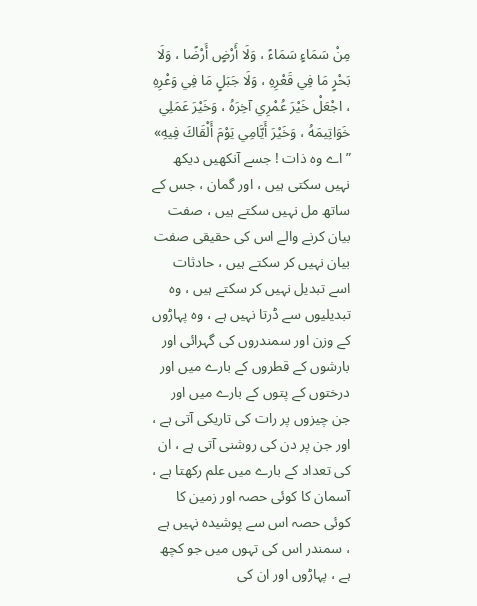مِنْ سَمَاءٍ سَمَاءً ، وَلَا أَرْضٍ أَرْضًا ، وَلَا بَحْرٍ مَا فِي قَعْرِهِ ، وَلَا جَبَلٍ مَا فِي وَعْرِهِ ، اجْعَلْ خَيْرَ عُمْرِي آخِرَهُ ، وَخَيْرَ عَمَلِي خَوَاتِيمَهُ ، وَخَيْرَ أَيَّامِي يَوْمَ أَلْقَاكَ فِيهِ»
” اے وہ ذات ! جسے آنکھیں دیکھ نہیں سکتی ہیں ، اور گمان ، جس کے ساتھ مل نہیں سکتے ہیں ، صفت بیان کرنے والے اس کی حقیقی صفت بیان نہیں کر سکتے ہیں ، حادثات اسے تبدیل نہیں کر سکتے ہیں ، وہ تبدیلیوں سے ڈرتا نہیں ہے ، وہ پہاڑوں کے وزن اور سمندروں کی گہرائی اور بارشوں کے قطروں کے بارے میں اور درختوں کے پتوں کے بارے میں اور جن چیزوں پر رات کی تاریکی آتی ہے ، اور جن پر دن کی روشنی آتی ہے ، ان کی تعداد کے بارے میں علم رکھتا ہے ، آسمان کا کوئی حصہ اور زمین کا کوئی حصہ اس سے پوشیدہ نہیں ہے ، سمندر اس کی تہوں میں جو کچھ ہے ، پہاڑوں اور ان کی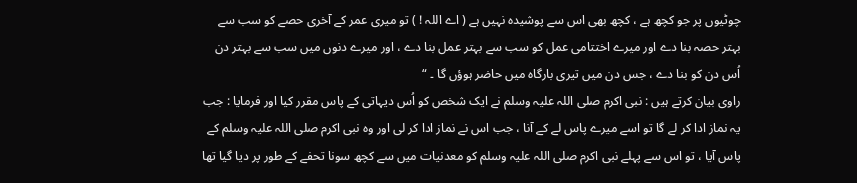چوٹیوں پر جو کچھ ہے ، کچھ بھی اس سے پوشیدہ نہیں ہے ( اے اللہ ! ) تو میری عمر کے آخری حصے کو سب سے بہتر حصہ بنا دے اور میرے اختتامی عمل کو سب سے بہتر عمل بنا دے ، اور میرے دنوں میں سب سے بہتر دن اُس دن کو بنا دے ، جس دن میں تیری بارگاہ میں حاضر ہوؤں گا ۔ “
راوی بیان کرتے ہیں : نبی اکرم صلی اللہ علیہ وسلم نے ایک شخص کو اُس دیہاتی کے پاس مقرر کیا اور فرمایا : جب یہ نماز ادا کر لے گا تو اسے میرے پاس لے کے آنا ، جب اس نے نماز ادا کر لی اور وہ نبی اکرم صلی اللہ علیہ وسلم کے پاس آیا ، تو اس سے پہلے نبی اکرم صلی اللہ علیہ وسلم کو معدنیات میں سے کچھ سونا تحفے کے طور پر دیا گیا تھا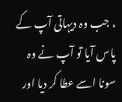، جب وہ دیہاتی آپ کے پاس آیا تو آپ نے وہ سونا اسے عطا کر دیا اور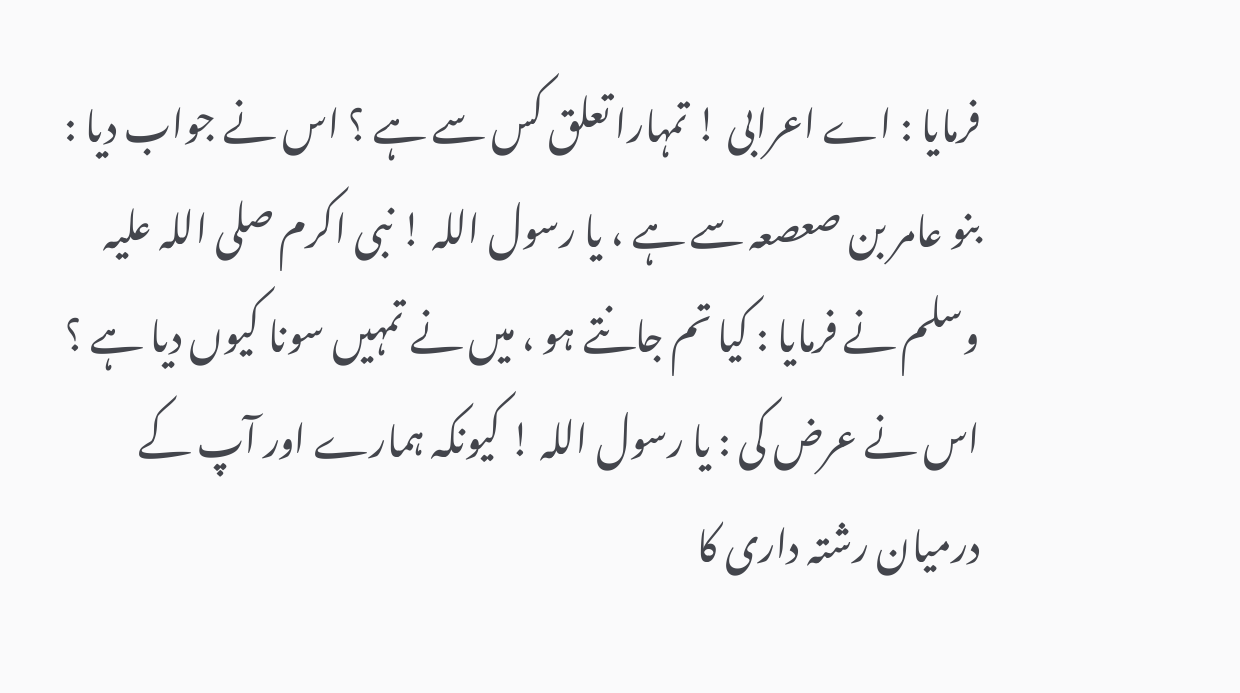فرمایا : اے اعرابی ! تمہارا تعلق کس سے ہے ؟ اس نے جواب دیا : بنو عامر بن صعصعہ سے ہے ، یا رسول اللہ ! نبی اکرم صلی اللہ علیہ وسلم نے فرمایا : کیا تم جانتے ہو ، میں نے تمہیں سونا کیوں دیا ہے ؟ اس نے عرض کی : یا رسول اللہ ! کیونکہ ہمارے اور آپ کے درمیان رشتہ داری کا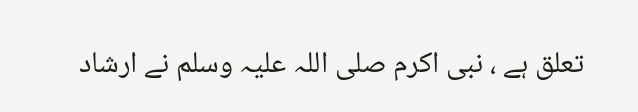تعلق ہے ، نبی اکرم صلی اللہ علیہ وسلم نے ارشاد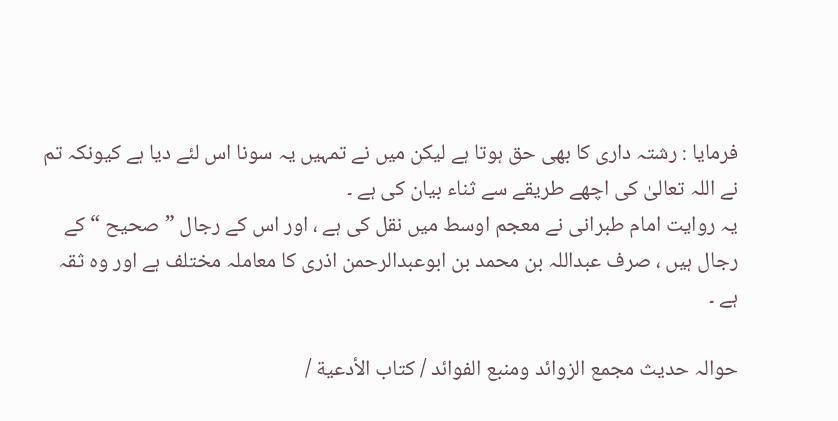فرمایا : رشتہ داری کا بھی حق ہوتا ہے لیکن میں نے تمہیں یہ سونا اس لئے دیا ہے کیونکہ تم نے اللہ تعالیٰ کی اچھے طریقے سے ثناء بیان کی ہے ۔
یہ روایت امام طبرانی نے معجم اوسط میں نقل کی ہے ، اور اس کے رجال ” صحیح “ کے رجال ہیں ، صرف عبداللہ بن محمد بن ابوعبدالرحمن اذری کا معاملہ مختلف ہے اور وہ ثقہ ہے ۔

حوالہ حدیث مجمع الزوائد ومنبع الفوائد / كتاب الأدعية /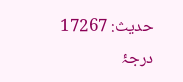حدیث: 17267
درجۂ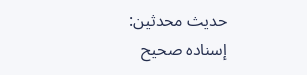حدیث محدثین: إسنادہ صحیح